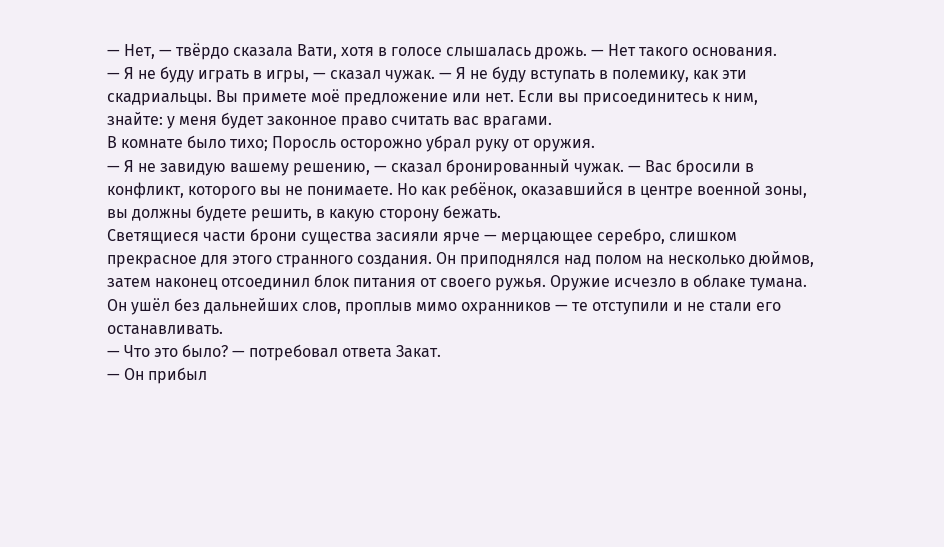— Нет, — твёрдо сказала Вати, хотя в голосе слышалась дрожь. — Нет такого основания.
— Я не буду играть в игры, — сказал чужак. — Я не буду вступать в полемику, как эти скадриальцы. Вы примете моё предложение или нет. Если вы присоединитесь к ним, знайте: у меня будет законное право считать вас врагами.
В комнате было тихо; Поросль осторожно убрал руку от оружия.
— Я не завидую вашему решению, — сказал бронированный чужак. — Вас бросили в конфликт, которого вы не понимаете. Но как ребёнок, оказавшийся в центре военной зоны, вы должны будете решить, в какую сторону бежать.
Светящиеся части брони существа засияли ярче — мерцающее серебро, слишком прекрасное для этого странного создания. Он приподнялся над полом на несколько дюймов, затем наконец отсоединил блок питания от своего ружья. Оружие исчезло в облаке тумана.
Он ушёл без дальнейших слов, проплыв мимо охранников — те отступили и не стали его останавливать.
— Что это было? — потребовал ответа Закат.
— Он прибыл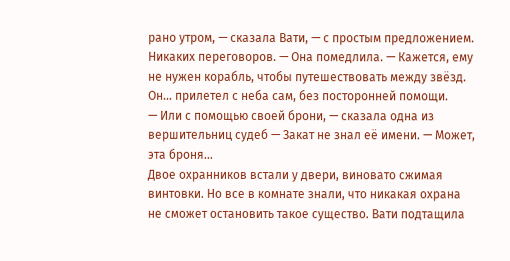рано утром, — сказала Вати, — с простым предложением. Никаких переговоров. — Она помедлила. — Кажется, ему не нужен корабль, чтобы путешествовать между звёзд. Он... прилетел с неба сам, без посторонней помощи.
— Или с помощью своей брони, — сказала одна из вершительниц судеб — Закат не знал её имени. — Может, эта броня...
Двое охранников встали у двери, виновато сжимая винтовки. Но все в комнате знали, что никакая охрана не сможет остановить такое существо. Вати подтащила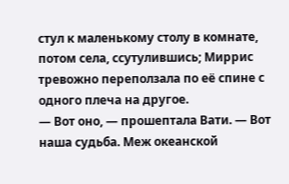стул к маленькому столу в комнате, потом села, ссутулившись; Миррис тревожно переползала по её спине с одного плеча на другое.
— Вот оно, — прошептала Вати. — Вот наша судьба. Меж океанской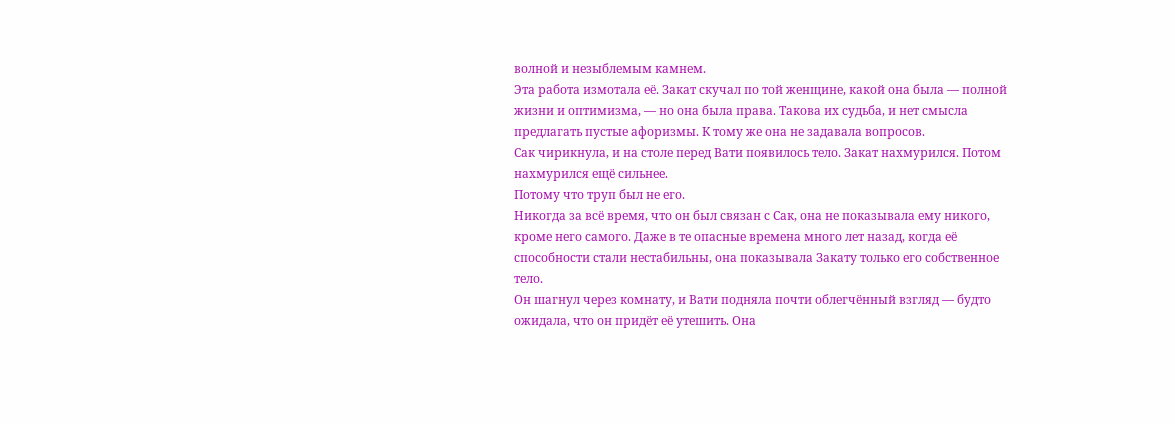волной и незыблемым камнем.
Эта работа измотала её. Закат скучал по той женщине, какой она была — полной жизни и оптимизма, — но она была права. Такова их судьба, и нет смысла предлагать пустые афоризмы. К тому же она не задавала вопросов.
Сак чирикнула, и на столе перед Вати появилось тело. Закат нахмурился. Потом нахмурился ещё сильнее.
Потому что труп был не его.
Никогда за всё время, что он был связан с Сак, она не показывала ему никого, кроме него самого. Даже в те опасные времена много лет назад, когда её способности стали нестабильны, она показывала Закату только его собственное тело.
Он шагнул через комнату, и Вати подняла почти облегчённый взгляд — будто ожидала, что он придёт её утешить. Она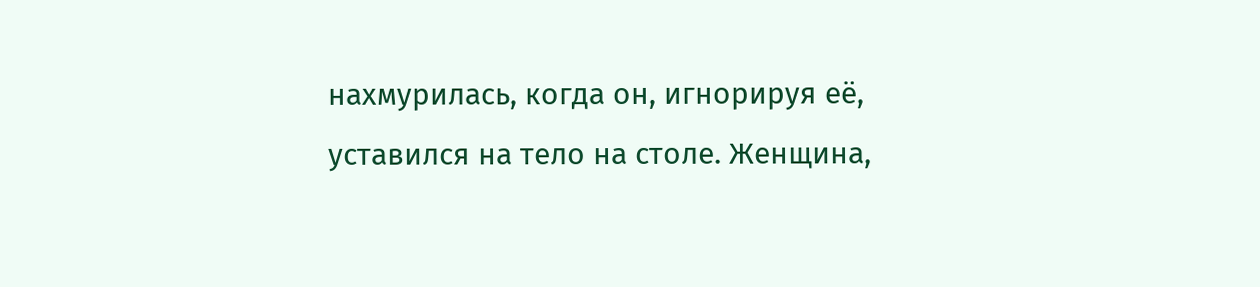нахмурилась, когда он, игнорируя её, уставился на тело на столе. Женщина,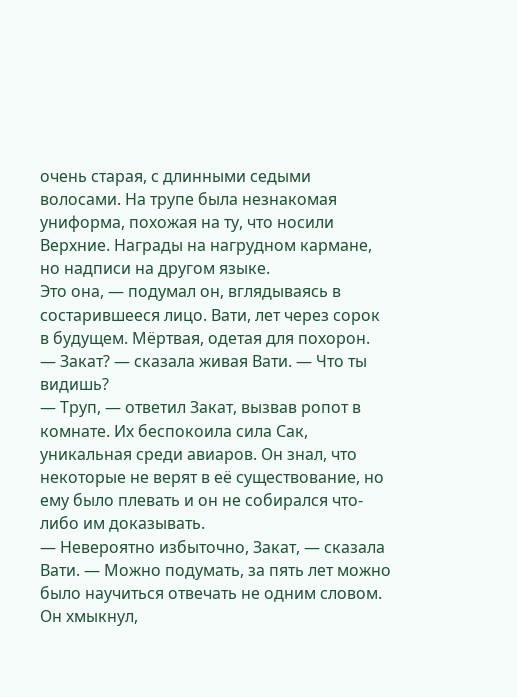очень старая, с длинными седыми волосами. На трупе была незнакомая униформа, похожая на ту, что носили Верхние. Награды на нагрудном кармане, но надписи на другом языке.
Это она, — подумал он, вглядываясь в состарившееся лицо. Вати, лет через сорок в будущем. Мёртвая, одетая для похорон.
— Закат? — сказала живая Вати. — Что ты видишь?
— Труп, — ответил Закат, вызвав ропот в комнате. Их беспокоила сила Сак, уникальная среди авиаров. Он знал, что некоторые не верят в её существование, но ему было плевать и он не собирался что-либо им доказывать.
— Невероятно избыточно, Закат, — сказала Вати. — Можно подумать, за пять лет можно было научиться отвечать не одним словом.
Он хмыкнул,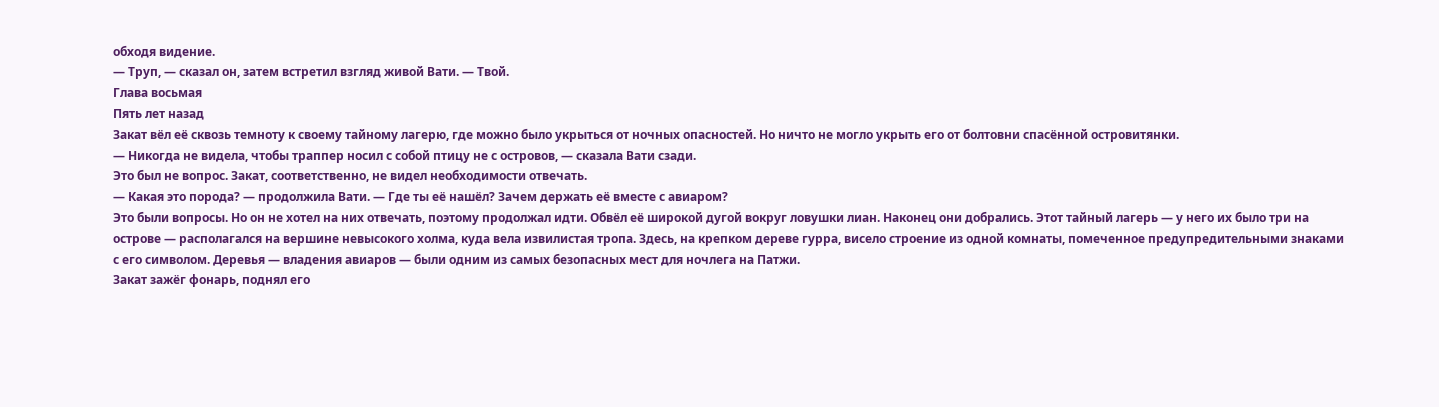обходя видение.
— Труп, — сказал он, затем встретил взгляд живой Вати. — Твой.
Глава восьмая
Пять лет назад
Закат вёл её сквозь темноту к своему тайному лагерю, где можно было укрыться от ночных опасностей. Но ничто не могло укрыть его от болтовни спасённой островитянки.
— Никогда не видела, чтобы траппер носил с собой птицу не с островов, — сказала Вати сзади.
Это был не вопрос. Закат, соответственно, не видел необходимости отвечать.
— Какая это порода? — продолжила Вати. — Где ты её нашёл? Зачем держать её вместе с авиаром?
Это были вопросы. Но он не хотел на них отвечать, поэтому продолжал идти. Обвёл её широкой дугой вокруг ловушки лиан. Наконец они добрались. Этот тайный лагерь — у него их было три на острове — располагался на вершине невысокого холма, куда вела извилистая тропа. Здесь, на крепком дереве гурра, висело строение из одной комнаты, помеченное предупредительными знаками с его символом. Деревья — владения авиаров — были одним из самых безопасных мест для ночлега на Патжи.
Закат зажёг фонарь, поднял его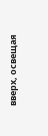вверх, освещая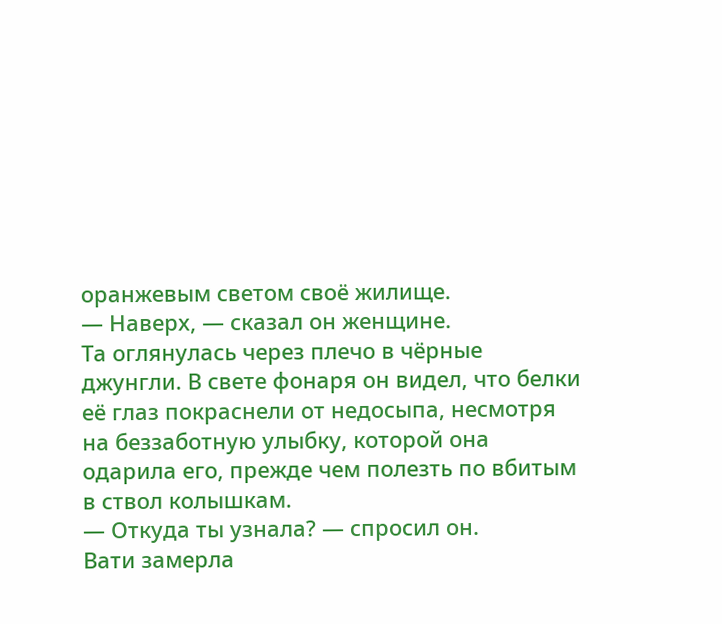оранжевым светом своё жилище.
— Наверх, — сказал он женщине.
Та оглянулась через плечо в чёрные джунгли. В свете фонаря он видел, что белки её глаз покраснели от недосыпа, несмотря на беззаботную улыбку, которой она одарила его, прежде чем полезть по вбитым в ствол колышкам.
— Откуда ты узнала? — спросил он.
Вати замерла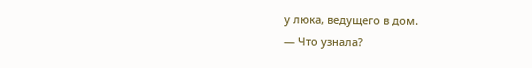у люка, ведущего в дом.
— Что узнала?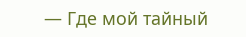— Где мой тайный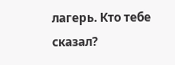лагерь. Кто тебе сказал?